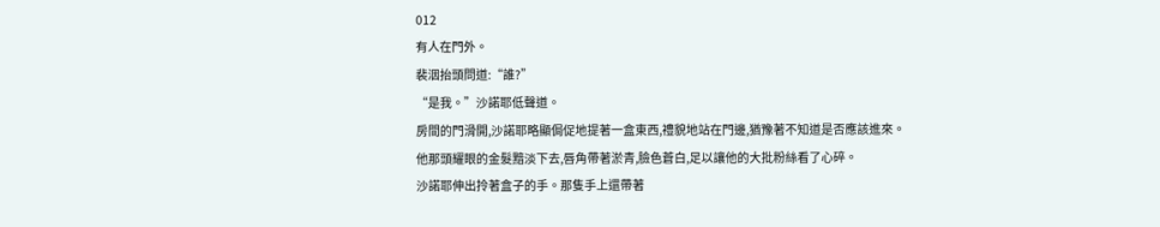012
有人在門外。
裴洇抬頭問道:“誰?”
“是我。”沙諾耶低聲道。
房間的門滑開,沙諾耶略顯侷促地提著一盒東西,禮貌地站在門邊,猶豫著不知道是否應該進來。
他那頭耀眼的金髮黯淡下去,唇角帶著淤青,臉色蒼白,足以讓他的大批粉絲看了心碎。
沙諾耶伸出拎著盒子的手。那隻手上還帶著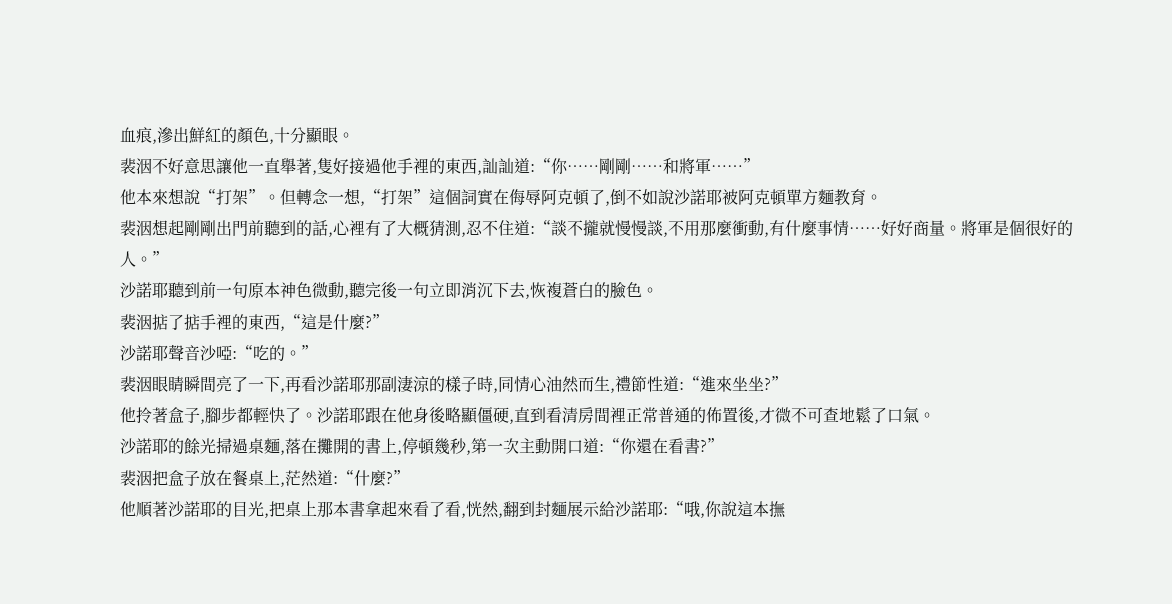血痕,滲出鮮紅的顏色,十分顯眼。
裴洇不好意思讓他一直舉著,隻好接過他手裡的東西,訕訕道:“你……剛剛……和將軍……”
他本來想說“打架”。但轉念一想,“打架”這個詞實在侮辱阿克頓了,倒不如說沙諾耶被阿克頓單方麵教育。
裴洇想起剛剛出門前聽到的話,心裡有了大概猜測,忍不住道:“談不攏就慢慢談,不用那麼衝動,有什麼事情……好好商量。將軍是個很好的人。”
沙諾耶聽到前一句原本神色微動,聽完後一句立即消沉下去,恢複蒼白的臉色。
裴洇掂了掂手裡的東西,“這是什麼?”
沙諾耶聲音沙啞:“吃的。”
裴洇眼睛瞬間亮了一下,再看沙諾耶那副淒涼的樣子時,同情心油然而生,禮節性道:“進來坐坐?”
他拎著盒子,腳步都輕快了。沙諾耶跟在他身後略顯僵硬,直到看清房間裡正常普通的佈置後,才微不可查地鬆了口氣。
沙諾耶的餘光掃過桌麵,落在攤開的書上,停頓幾秒,第一次主動開口道:“你還在看書?”
裴洇把盒子放在餐桌上,茫然道:“什麼?”
他順著沙諾耶的目光,把桌上那本書拿起來看了看,恍然,翻到封麵展示給沙諾耶:“哦,你說這本撫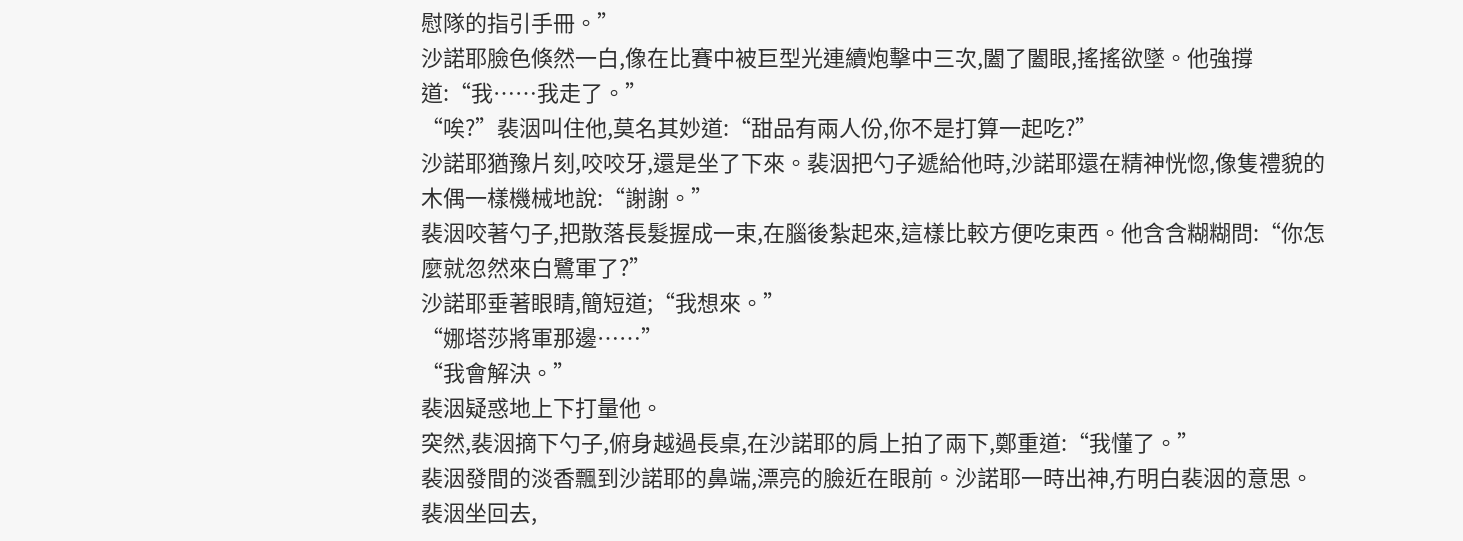慰隊的指引手冊。”
沙諾耶臉色倏然一白,像在比賽中被巨型光連續炮擊中三次,闔了闔眼,搖搖欲墜。他強撐道:“我……我走了。”
“唉?”裴洇叫住他,莫名其妙道:“甜品有兩人份,你不是打算一起吃?”
沙諾耶猶豫片刻,咬咬牙,還是坐了下來。裴洇把勺子遞給他時,沙諾耶還在精神恍惚,像隻禮貌的木偶一樣機械地說:“謝謝。”
裴洇咬著勺子,把散落長髮握成一束,在腦後紮起來,這樣比較方便吃東西。他含含糊糊問:“你怎麼就忽然來白鷺軍了?”
沙諾耶垂著眼睛,簡短道;“我想來。”
“娜塔莎將軍那邊……”
“我會解決。”
裴洇疑惑地上下打量他。
突然,裴洇摘下勺子,俯身越過長桌,在沙諾耶的肩上拍了兩下,鄭重道:“我懂了。”
裴洇發間的淡香飄到沙諾耶的鼻端,漂亮的臉近在眼前。沙諾耶一時出神,冇明白裴洇的意思。
裴洇坐回去,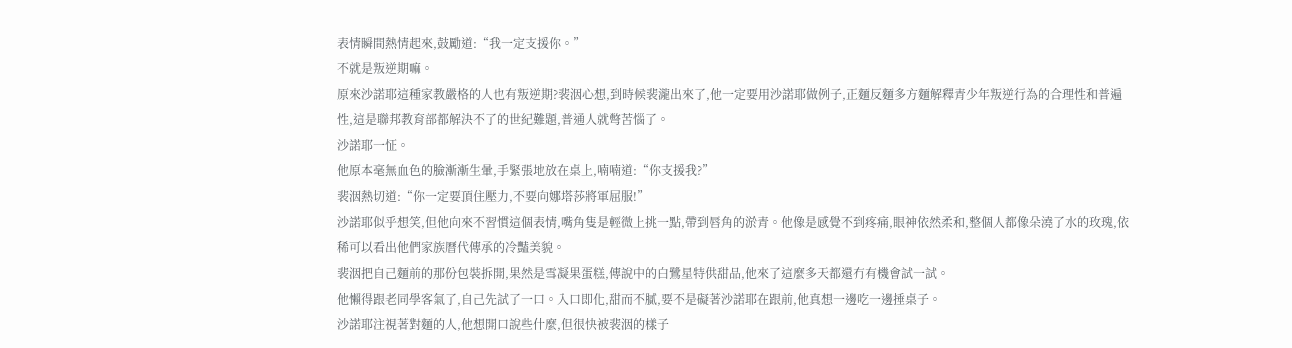表情瞬間熱情起來,鼓勵道:“我一定支援你。”
不就是叛逆期嘛。
原來沙諾耶這種家教嚴格的人也有叛逆期?裴洇心想,到時候裴瀧出來了,他一定要用沙諾耶做例子,正麵反麵多方麵解釋青少年叛逆行為的合理性和普遍性,這是聯邦教育部都解決不了的世紀難題,普通人就彆苦惱了。
沙諾耶一怔。
他原本毫無血色的臉漸漸生暈,手緊張地放在桌上,喃喃道:“你支援我?”
裴洇熱切道:“你一定要頂住壓力,不要向娜塔莎將軍屈服!”
沙諾耶似乎想笑,但他向來不習慣這個表情,嘴角隻是輕微上挑一點,帶到唇角的淤青。他像是感覺不到疼痛,眼神依然柔和,整個人都像朵澆了水的玫瑰,依稀可以看出他們家族曆代傳承的冷豔美貌。
裴洇把自己麵前的那份包裝拆開,果然是雪凝果蛋糕,傳說中的白鷺星特供甜品,他來了這麼多天都還冇有機會試一試。
他懶得跟老同學客氣了,自己先試了一口。入口即化,甜而不膩,要不是礙著沙諾耶在跟前,他真想一邊吃一邊捶桌子。
沙諾耶注視著對麵的人,他想開口說些什麼,但很快被裴洇的樣子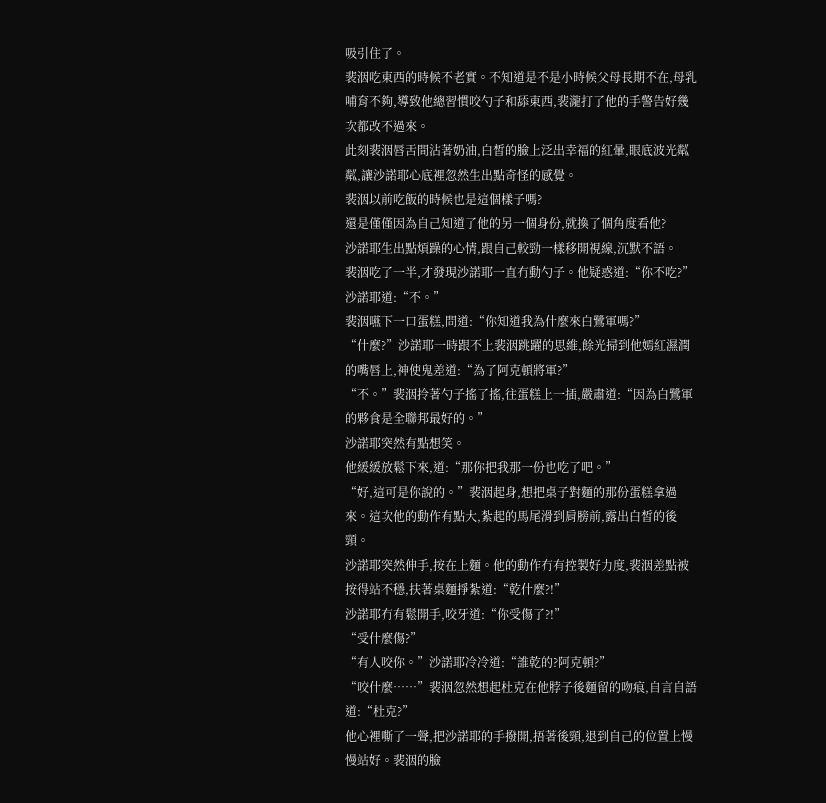吸引住了。
裴洇吃東西的時候不老實。不知道是不是小時候父母長期不在,母乳哺育不夠,導致他總習慣咬勺子和舔東西,裴瀧打了他的手警告好幾次都改不過來。
此刻裴洇唇舌間沾著奶油,白皙的臉上泛出幸福的紅暈,眼底波光粼粼,讓沙諾耶心底裡忽然生出點奇怪的感覺。
裴洇以前吃飯的時候也是這個樣子嗎?
還是僅僅因為自己知道了他的另一個身份,就換了個角度看他?
沙諾耶生出點煩躁的心情,跟自己較勁一樣移開視線,沉默不語。
裴洇吃了一半,才發現沙諾耶一直冇動勺子。他疑惑道:“你不吃?”
沙諾耶道:“不。”
裴洇嚥下一口蛋糕,問道:“你知道我為什麼來白鷺軍嗎?”
“什麼?”沙諾耶一時跟不上裴洇跳躍的思維,餘光掃到他嫣紅濕潤的嘴唇上,神使鬼差道:“為了阿克頓將軍?”
“不。”裴洇拎著勺子搖了搖,往蛋糕上一插,嚴肅道:“因為白鷺軍的夥食是全聯邦最好的。”
沙諾耶突然有點想笑。
他緩緩放鬆下來,道:“那你把我那一份也吃了吧。”
“好,這可是你說的。”裴洇起身,想把桌子對麵的那份蛋糕拿過來。這次他的動作有點大,紮起的馬尾滑到肩膀前,露出白皙的後頸。
沙諾耶突然伸手,按在上麵。他的動作冇有控製好力度,裴洇差點被按得站不穩,扶著桌麵掙紮道:“乾什麼?!”
沙諾耶冇有鬆開手,咬牙道:“你受傷了?!”
“受什麼傷?”
“有人咬你。”沙諾耶冷冷道:“誰乾的?阿克頓?”
“咬什麼……”裴洇忽然想起杜克在他脖子後麵留的吻痕,自言自語道:“杜克?”
他心裡嘶了一聲,把沙諾耶的手撥開,捂著後頸,退到自己的位置上慢慢站好。裴洇的臉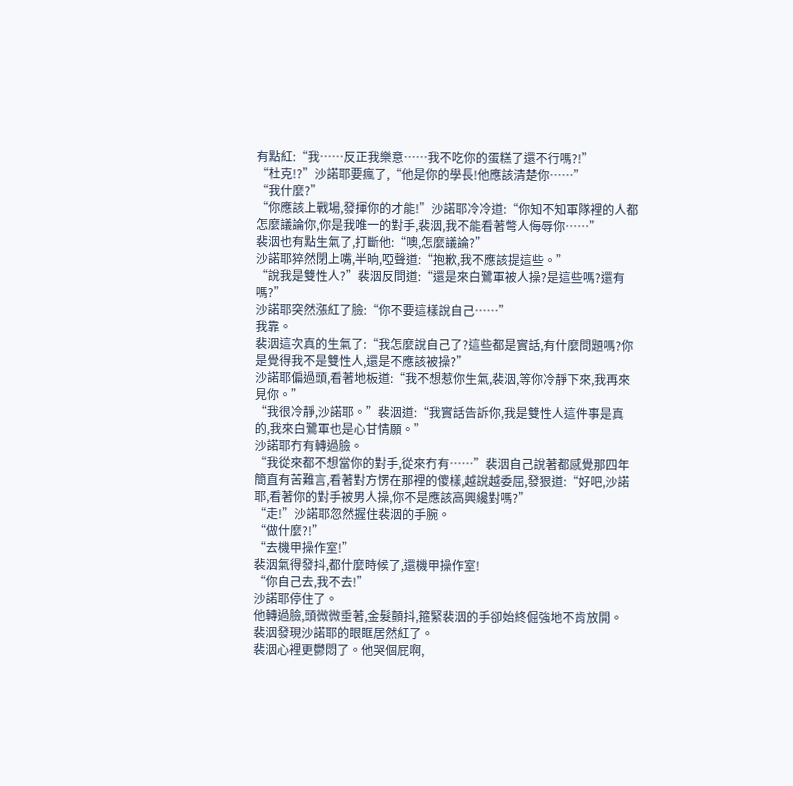有點紅:“我……反正我樂意……我不吃你的蛋糕了還不行嗎?!”
“杜克!?”沙諾耶要瘋了,“他是你的學長!他應該清楚你……”
“我什麼?”
“你應該上戰場,發揮你的才能!”沙諾耶冷冷道:“你知不知軍隊裡的人都怎麼議論你,你是我唯一的對手,裴洇,我不能看著彆人侮辱你……”
裴洇也有點生氣了,打斷他:“噢,怎麼議論?”
沙諾耶猝然閉上嘴,半晌,啞聲道:“抱歉,我不應該提這些。”
“說我是雙性人?”裴洇反問道:“還是來白鷺軍被人操?是這些嗎?還有嗎?”
沙諾耶突然漲紅了臉:“你不要這樣說自己……”
我靠。
裴洇這次真的生氣了:“我怎麼說自己了?這些都是實話,有什麼問題嗎?你是覺得我不是雙性人,還是不應該被操?”
沙諾耶偏過頭,看著地板道:“我不想惹你生氣,裴洇,等你冷靜下來,我再來見你。”
“我很冷靜,沙諾耶。”裴洇道:“我實話告訴你,我是雙性人這件事是真的,我來白鷺軍也是心甘情願。”
沙諾耶冇有轉過臉。
“我從來都不想當你的對手,從來冇有……”裴洇自己說著都感覺那四年簡直有苦難言,看著對方愣在那裡的傻樣,越說越委屈,發狠道:“好吧,沙諾耶,看著你的對手被男人操,你不是應該高興纔對嗎?”
“走!”沙諾耶忽然握住裴洇的手腕。
“做什麼?!”
“去機甲操作室!”
裴洇氣得發抖,都什麼時候了,還機甲操作室!
“你自己去,我不去!”
沙諾耶停住了。
他轉過臉,頭微微垂著,金髮顫抖,箍緊裴洇的手卻始終倔強地不肯放開。
裴洇發現沙諾耶的眼眶居然紅了。
裴洇心裡更鬱悶了。他哭個屁啊,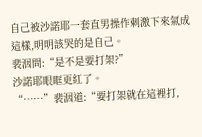自己被沙諾耶一套直男操作刺激下來氣成這樣,明明該哭的是自己。
裴洇問:“是不是要打架?”
沙諾耶眼眶更紅了。
“……”裴洇道:“要打架就在這裡打,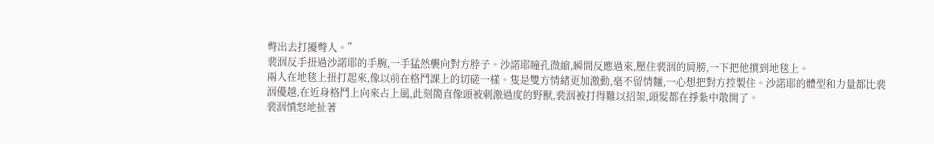彆出去打擾彆人。”
裴洇反手扭過沙諾耶的手腕,一手猛然襲向對方脖子。沙諾耶瞳孔微縮,瞬間反應過來,壓住裴洇的肩膀,一下把他摜到地毯上。
兩人在地毯上扭打起來,像以前在格鬥課上的切磋一樣。隻是雙方情緒更加激動,毫不留情麵,一心想把對方控製住。沙諾耶的體型和力量都比裴洇優越,在近身格鬥上向來占上風,此刻簡直像頭被刺激過度的野獸,裴洇被打得難以招架,頭髮都在掙紮中散開了。
裴洇憤怒地扯著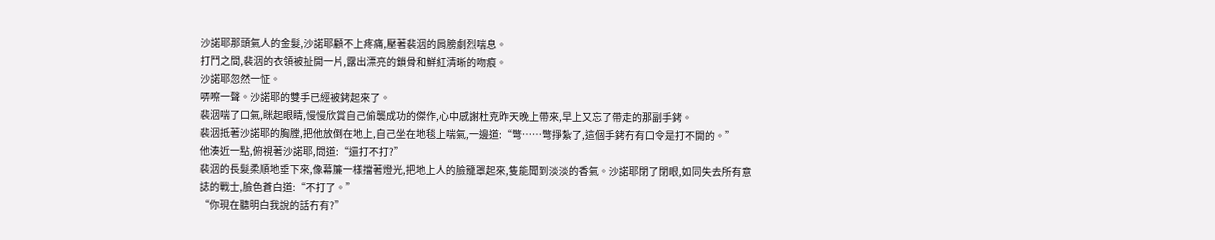沙諾耶那頭氣人的金髮,沙諾耶顧不上疼痛,壓著裴洇的肩膀劇烈喘息。
打鬥之間,裴洇的衣領被扯開一片,露出漂亮的鎖骨和鮮紅清晰的吻痕。
沙諾耶忽然一怔。
哢嚓一聲。沙諾耶的雙手已經被銬起來了。
裴洇喘了口氣,眯起眼睛,慢慢欣賞自己偷襲成功的傑作,心中感謝杜克昨天晚上帶來,早上又忘了帶走的那副手銬。
裴洇抵著沙諾耶的胸膛,把他放倒在地上,自己坐在地毯上喘氣,一邊道:“彆……彆掙紮了,這個手銬冇有口令是打不開的。”
他湊近一點,俯視著沙諾耶,問道:“還打不打?”
裴洇的長髮柔順地垂下來,像幕簾一樣擋著燈光,把地上人的臉籠罩起來,隻能聞到淡淡的香氣。沙諾耶閉了閉眼,如同失去所有意誌的戰士,臉色蒼白道:“不打了。”
“你現在聽明白我說的話冇有?”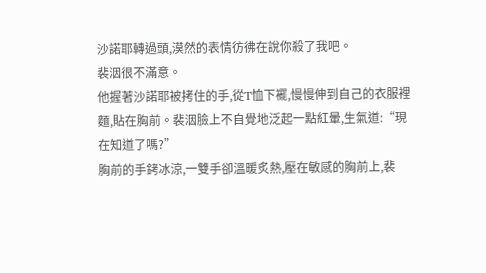沙諾耶轉過頭,漠然的表情彷彿在說你殺了我吧。
裴洇很不滿意。
他握著沙諾耶被拷住的手,從T恤下襬,慢慢伸到自己的衣服裡麵,貼在胸前。裴洇臉上不自覺地泛起一點紅暈,生氣道:“現在知道了嗎?”
胸前的手銬冰涼,一雙手卻溫暖炙熱,壓在敏感的胸前上,裴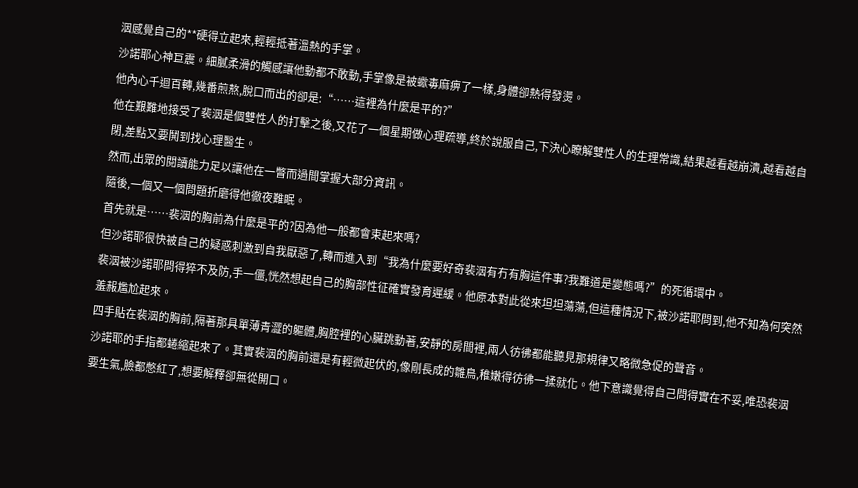洇感覺自己的**硬得立起來,輕輕抵著溫熱的手掌。
沙諾耶心神巨震。細膩柔滑的觸感讓他動都不敢動,手掌像是被蠍毒麻痹了一樣,身體卻熱得發燙。
他內心千迴百轉,幾番煎熬,脫口而出的卻是:“……這裡為什麼是平的?”
他在艱難地接受了裴洇是個雙性人的打擊之後,又花了一個星期做心理疏導,終於說服自己,下決心瞭解雙性人的生理常識,結果越看越崩潰,越看越自閉,差點又要鬨到找心理醫生。
然而,出眾的閱讀能力足以讓他在一瞥而過間掌握大部分資訊。
隨後,一個又一個問題折磨得他徹夜難眠。
首先就是……裴洇的胸前為什麼是平的?因為他一般都會束起來嗎?
但沙諾耶很快被自己的疑惑刺激到自我厭惡了,轉而進入到“我為什麼要好奇裴洇有冇有胸這件事?我難道是變態嗎?”的死循環中。
裴洇被沙諾耶問得猝不及防,手一僵,恍然想起自己的胸部性征確實發育遲緩。他原本對此從來坦坦蕩蕩,但這種情況下,被沙諾耶問到,他不知為何突然羞赧尷尬起來。
四手貼在裴洇的胸前,隔著那具單薄青澀的軀體,胸腔裡的心臟跳動著,安靜的房間裡,兩人彷彿都能聽見那規律又略微急促的聲音。
沙諾耶的手指都蜷縮起來了。其實裴洇的胸前還是有輕微起伏的,像剛長成的雛鳥,稚嫩得彷彿一揉就化。他下意識覺得自己問得實在不妥,唯恐裴洇要生氣,臉都憋紅了,想要解釋卻無從開口。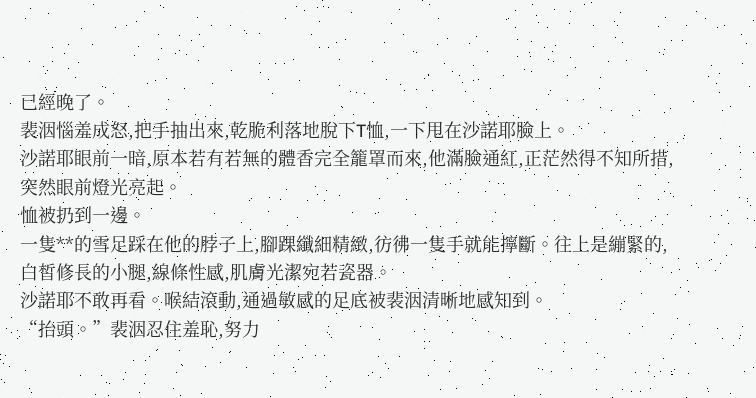已經晚了。
裴洇惱羞成怒,把手抽出來,乾脆利落地脫下T恤,一下甩在沙諾耶臉上。
沙諾耶眼前一暗,原本若有若無的體香完全籠罩而來,他滿臉通紅,正茫然得不知所措,突然眼前燈光亮起。
恤被扔到一邊。
一隻**的雪足踩在他的脖子上,腳踝纖細精緻,彷彿一隻手就能擰斷。往上是繃緊的,白皙修長的小腿,線條性感,肌膚光潔宛若瓷器。
沙諾耶不敢再看。喉結滾動,通過敏感的足底被裴洇清晰地感知到。
“抬頭。”裴洇忍住羞恥,努力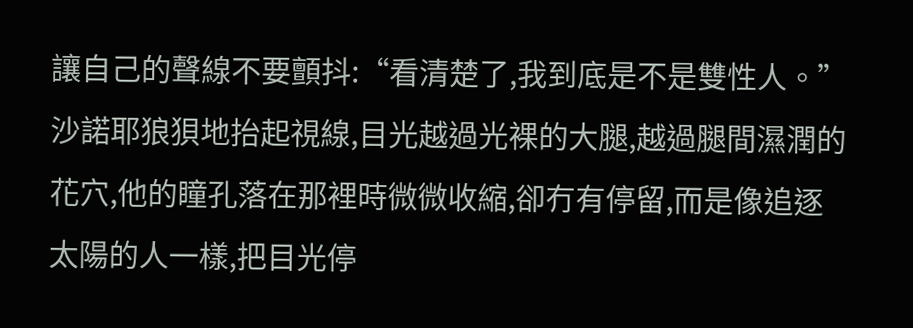讓自己的聲線不要顫抖:“看清楚了,我到底是不是雙性人。”
沙諾耶狼狽地抬起視線,目光越過光裸的大腿,越過腿間濕潤的花穴,他的瞳孔落在那裡時微微收縮,卻冇有停留,而是像追逐太陽的人一樣,把目光停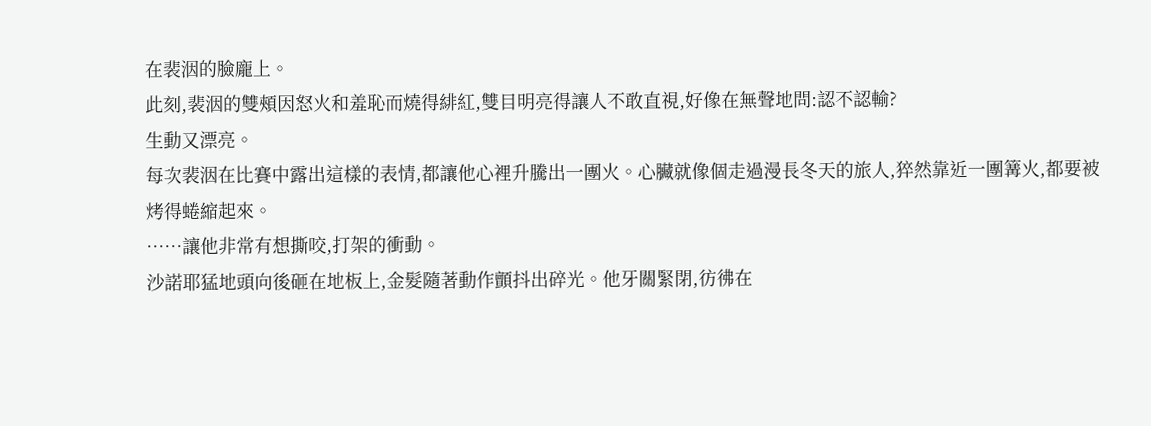在裴洇的臉龐上。
此刻,裴洇的雙頰因怒火和羞恥而燒得緋紅,雙目明亮得讓人不敢直視,好像在無聲地問:認不認輸?
生動又漂亮。
每次裴洇在比賽中露出這樣的表情,都讓他心裡升騰出一團火。心臟就像個走過漫長冬天的旅人,猝然靠近一團篝火,都要被烤得蜷縮起來。
……讓他非常有想撕咬,打架的衝動。
沙諾耶猛地頭向後砸在地板上,金髮隨著動作顫抖出碎光。他牙關緊閉,彷彿在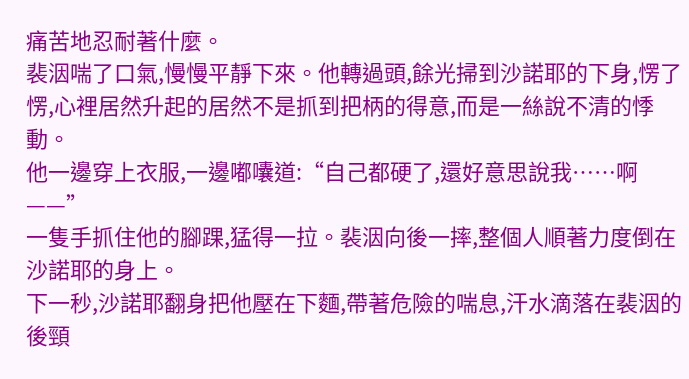痛苦地忍耐著什麼。
裴洇喘了口氣,慢慢平靜下來。他轉過頭,餘光掃到沙諾耶的下身,愣了愣,心裡居然升起的居然不是抓到把柄的得意,而是一絲說不清的悸動。
他一邊穿上衣服,一邊嘟囔道:“自己都硬了,還好意思說我……啊——”
一隻手抓住他的腳踝,猛得一拉。裴洇向後一摔,整個人順著力度倒在沙諾耶的身上。
下一秒,沙諾耶翻身把他壓在下麵,帶著危險的喘息,汗水滴落在裴洇的後頸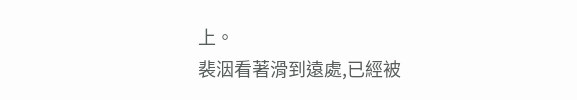上。
裴洇看著滑到遠處,已經被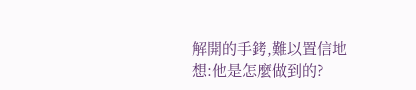解開的手銬,難以置信地想:他是怎麼做到的?